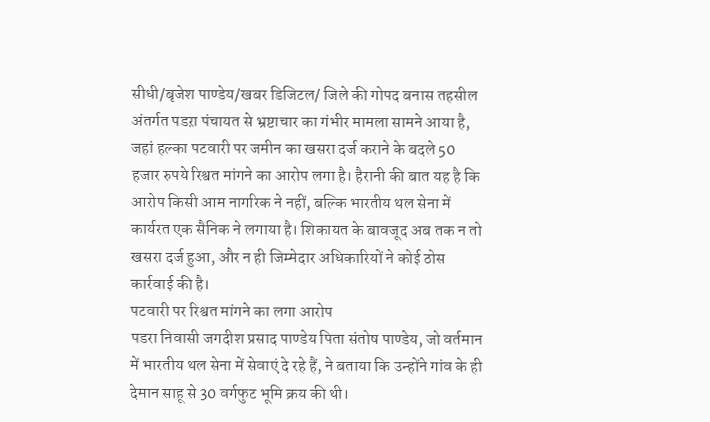सीधी/बृजेश पाण्डेय/खबर डिजिटल/ जिले की गोपद बनास तहसील अंतर्गत पडऱा पंचायत से भ्रष्टाचार का गंभीर मामला सामने आया है, जहां हल्का पटवारी पर जमीन का खसरा दर्ज कराने के बदले 50 हजार रुपये रिश्वत मांगने का आरोप लगा है। हैरानी की बात यह है कि आरोप किसी आम नागरिक ने नहीं, बल्कि भारतीय थल सेना में कार्यरत एक सैनिक ने लगाया है। शिकायत के बावजूद अब तक न तो खसरा दर्ज हुआ, और न ही जिम्मेदार अधिकारियों ने कोई ठोस कार्रवाई की है।
पटवारी पर रिश्वत मांगने का लगा आरोप
पडरा निवासी जगदीश प्रसाद पाण्डेय पिता संतोष पाण्डेय, जो वर्तमान में भारतीय थल सेना में सेवाएं दे रहे हैं, ने बताया कि उन्होंने गांव के ही देमान साहू से 30 वर्गफुट भूमि क्रय की थी।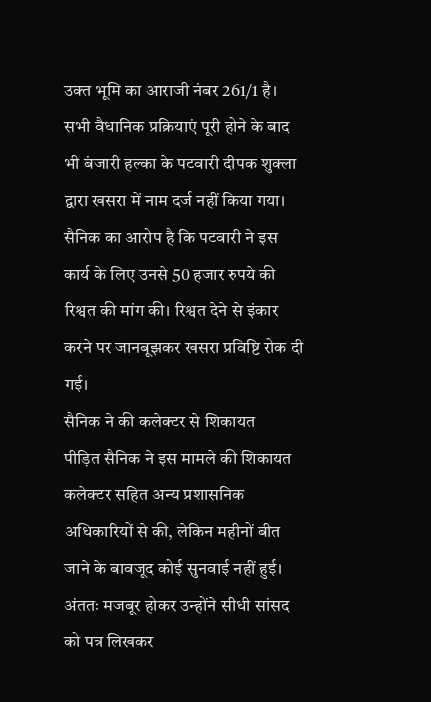उक्त भूमि का आराजी नंबर 261/1 है। सभी वैधानिक प्रक्रियाएं पूरी होने के बाद भी बंजारी हल्का के पटवारी दीपक शुक्ला द्वारा खसरा में नाम दर्ज नहीं किया गया। सैनिक का आरोप है कि पटवारी ने इस कार्य के लिए उनसे 50 हजार रुपये की रिश्वत की मांग की। रिश्वत देने से इंकार करने पर जानबूझकर खसरा प्रविष्टि रोक दी गई।
सैनिक ने की कलेक्टर से शिकायत
पीड़ित सैनिक ने इस मामले की शिकायत कलेक्टर सहित अन्य प्रशासनिक अधिकारियों से की, लेकिन महीनों बीत जाने के बावजूद कोई सुनवाई नहीं हुई। अंततः मजबूर होकर उन्होंने सीधी सांसद को पत्र लिखकर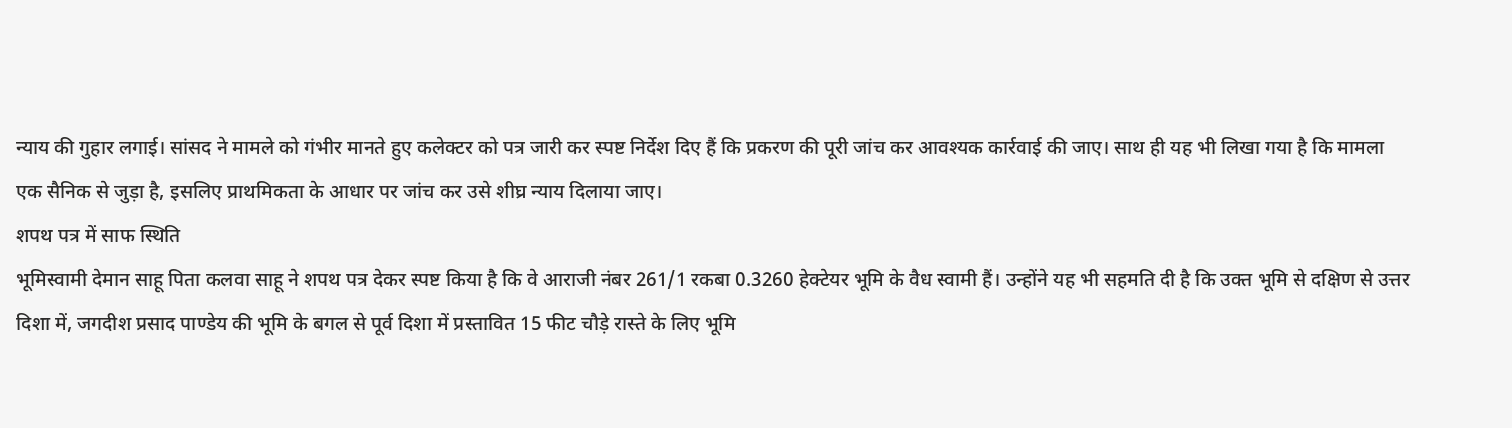न्याय की गुहार लगाई। सांसद ने मामले को गंभीर मानते हुए कलेक्टर को पत्र जारी कर स्पष्ट निर्देश दिए हैं कि प्रकरण की पूरी जांच कर आवश्यक कार्रवाई की जाए। साथ ही यह भी लिखा गया है कि मामला एक सैनिक से जुड़ा है, इसलिए प्राथमिकता के आधार पर जांच कर उसे शीघ्र न्याय दिलाया जाए।
शपथ पत्र में साफ स्थिति
भूमिस्वामी देमान साहू पिता कलवा साहू ने शपथ पत्र देकर स्पष्ट किया है कि वे आराजी नंबर 261/1 रकबा 0.3260 हेक्टेयर भूमि के वैध स्वामी हैं। उन्होंने यह भी सहमति दी है कि उक्त भूमि से दक्षिण से उत्तर दिशा में, जगदीश प्रसाद पाण्डेय की भूमि के बगल से पूर्व दिशा में प्रस्तावित 15 फीट चौड़े रास्ते के लिए भूमि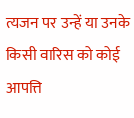त्यजन पर उन्हें या उनके किसी वारिस को कोई आपत्ति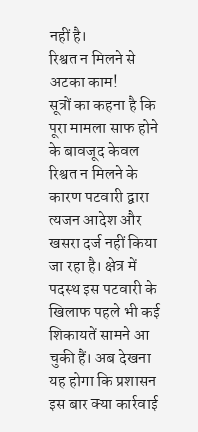नहीं है।
रिश्वत न मिलने से अटका काम!
सूत्रों का कहना है कि पूरा मामला साफ होने के बावजूद केवल रिश्वत न मिलने के कारण पटवारी द्वारा त्यजन आदेश और खसरा दर्ज नहीं किया जा रहा है। क्षेत्र में पदस्थ इस पटवारी के खिलाफ पहले भी कई शिकायतें सामने आ चुकी हैं। अब देखना यह होगा कि प्रशासन इस बार क्या कार्रवाई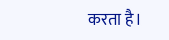करता है।